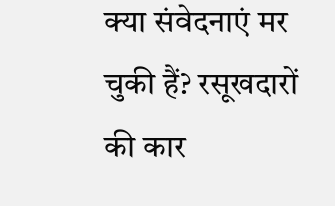क्या संवेदनाएं मर चुकी हैं? रसूखदारों की कार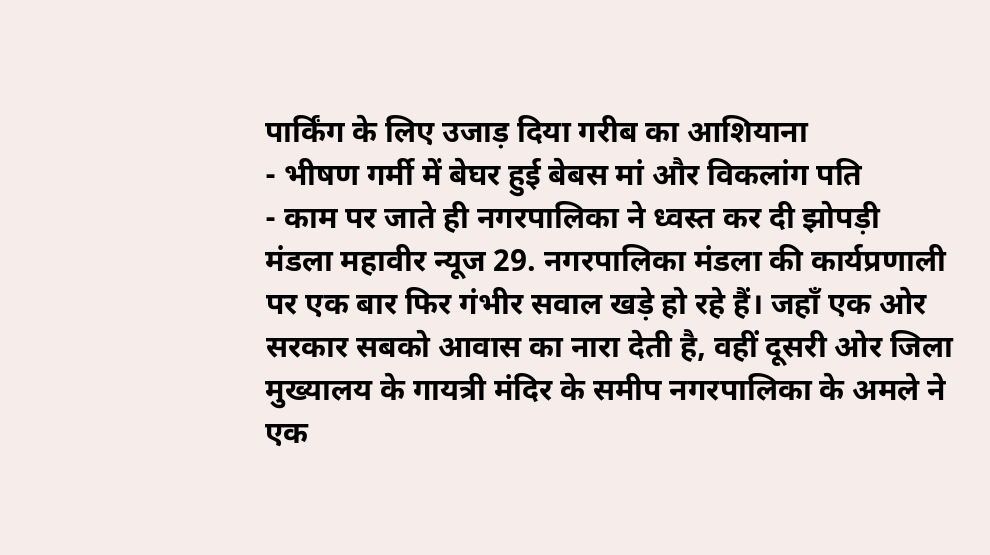पार्किंग के लिए उजाड़ दिया गरीब का आशियाना
- भीषण गर्मी में बेघर हुई बेबस मां और विकलांग पति
- काम पर जाते ही नगरपालिका ने ध्वस्त कर दी झोपड़ी
मंडला महावीर न्यूज 29. नगरपालिका मंडला की कार्यप्रणाली पर एक बार फिर गंभीर सवाल खड़े हो रहे हैं। जहाँ एक ओर सरकार सबको आवास का नारा देती है, वहीं दूसरी ओर जिला मुख्यालय के गायत्री मंदिर के समीप नगरपालिका के अमले ने एक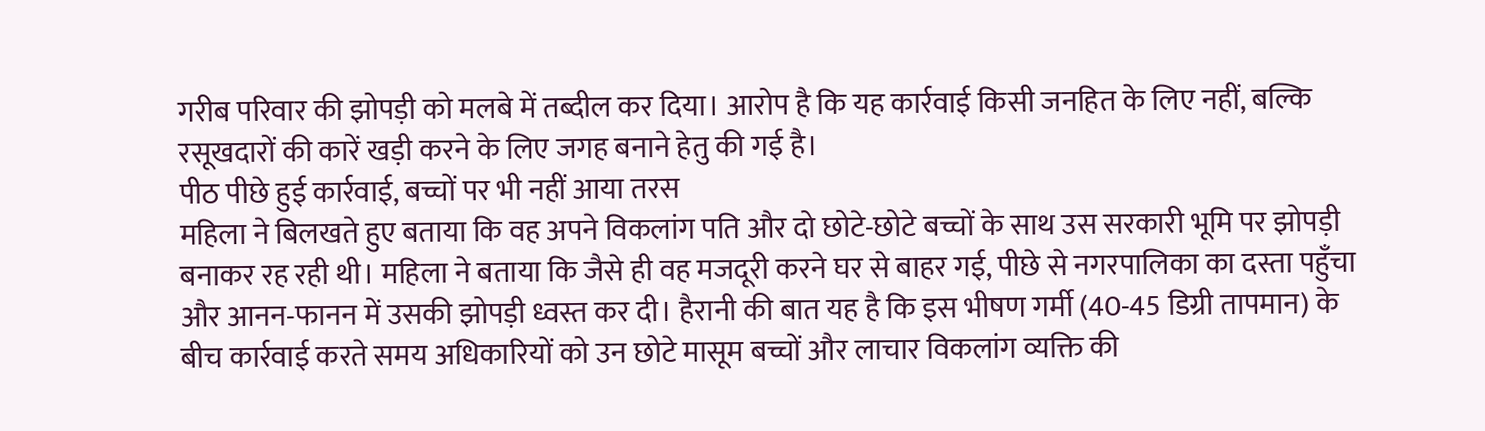गरीब परिवार की झोपड़ी को मलबे में तब्दील कर दिया। आरोप है कि यह कार्रवाई किसी जनहित के लिए नहीं, बल्कि रसूखदारों की कारें खड़ी करने के लिए जगह बनाने हेतु की गई है।
पीठ पीछे हुई कार्रवाई, बच्चों पर भी नहीं आया तरस
महिला ने बिलखते हुए बताया कि वह अपने विकलांग पति और दो छोटे-छोटे बच्चों के साथ उस सरकारी भूमि पर झोपड़ी बनाकर रह रही थी। महिला ने बताया कि जैसे ही वह मजदूरी करने घर से बाहर गई, पीछे से नगरपालिका का दस्ता पहुँचा और आनन-फानन में उसकी झोपड़ी ध्वस्त कर दी। हैरानी की बात यह है कि इस भीषण गर्मी (40-45 डिग्री तापमान) के बीच कार्रवाई करते समय अधिकारियों को उन छोटे मासूम बच्चों और लाचार विकलांग व्यक्ति की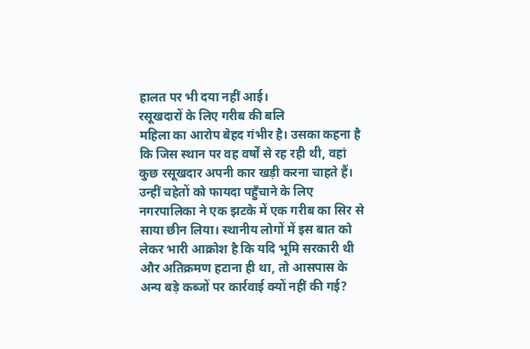हालत पर भी दया नहीं आई।
रसूखदारों के लिए गरीब की बलि
महिला का आरोप बेहद गंभीर है। उसका कहना है कि जिस स्थान पर वह वर्षों से रह रही थी, वहां कुछ रसूखदार अपनी कार खड़ी करना चाहते हैं। उन्हीं चहेतों को फायदा पहुँचाने के लिए नगरपालिका ने एक झटके में एक गरीब का सिर से साया छीन लिया। स्थानीय लोगों में इस बात को लेकर भारी आक्रोश है कि यदि भूमि सरकारी थी और अतिक्रमण हटाना ही था, तो आसपास के अन्य बड़े कब्जों पर कार्रवाई क्यों नहीं की गई?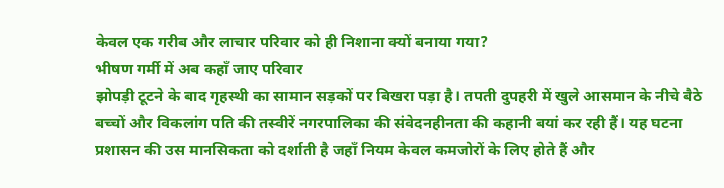केवल एक गरीब और लाचार परिवार को ही निशाना क्यों बनाया गया?
भीषण गर्मी में अब कहाँ जाए परिवार
झोपड़ी टूटने के बाद गृहस्थी का सामान सड़कों पर बिखरा पड़ा है। तपती दुपहरी में खुले आसमान के नीचे बैठे बच्चों और विकलांग पति की तस्वीरें नगरपालिका की संवेदनहीनता की कहानी बयां कर रही हैं। यह घटना प्रशासन की उस मानसिकता को दर्शाती है जहाँ नियम केवल कमजोरों के लिए होते हैं और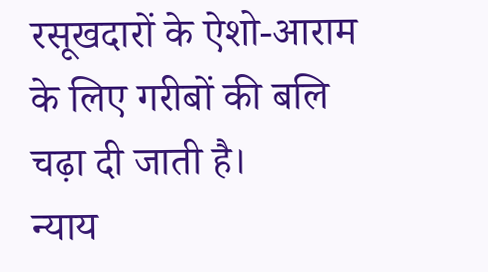रसूखदारों के ऐशो-आराम के लिए गरीबों की बलि चढ़ा दी जाती है।
न्याय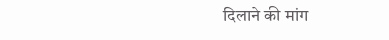दिलाने की मांग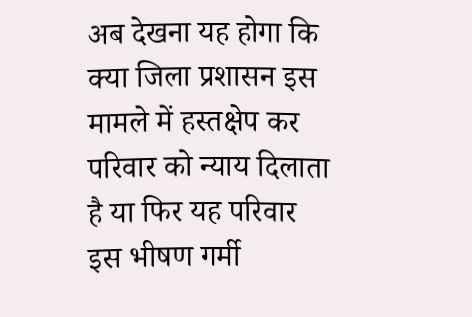अब देखना यह होगा कि क्या जिला प्रशासन इस मामले में हस्तक्षेप कर परिवार को न्याय दिलाता है या फिर यह परिवार इस भीषण गर्मी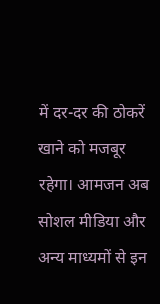में दर-दर की ठोकरें खाने को मजबूर रहेगा। आमजन अब सोशल मीडिया और अन्य माध्यमों से इन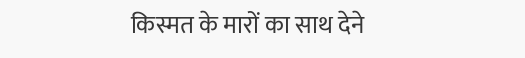किस्मत के मारों का साथ देने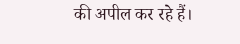की अपील कर रहे हैं।